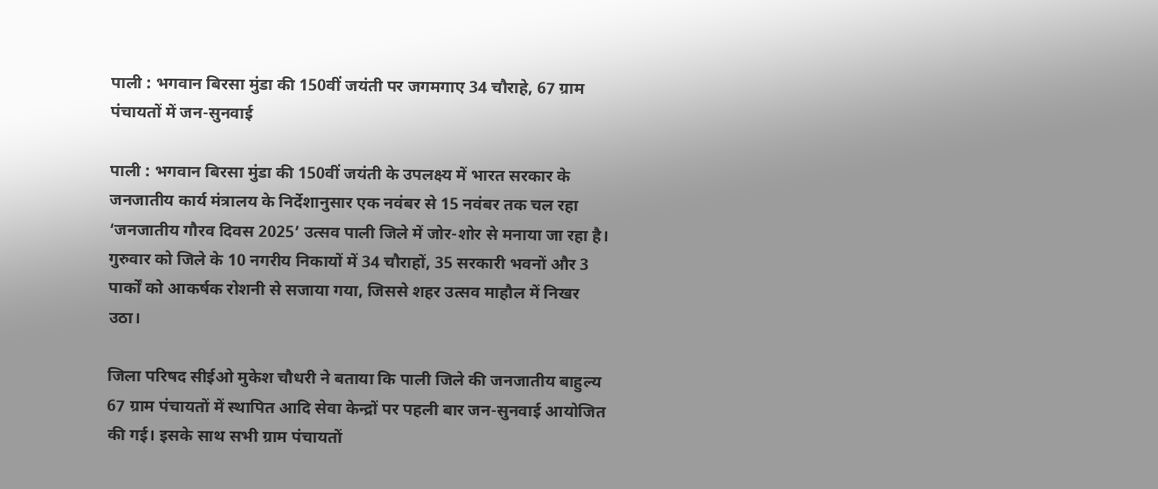पाली : भगवान बिरसा मुंडा की 150वीं जयंती पर जगमगाए 34 चौराहे, 67 ग्राम पंचायतों में जन-सुनवाई

पाली : भगवान बिरसा मुंडा की 150वीं जयंती के उपलक्ष्य में भारत सरकार के जनजातीय कार्य मंत्रालय के निर्देशानुसार एक नवंबर से 15 नवंबर तक चल रहा ‘जनजातीय गौरव दिवस 2025’ उत्सव पाली जिले में जोर-शोर से मनाया जा रहा है। गुरुवार को जिले के 10 नगरीय निकायों में 34 चौराहों, 35 सरकारी भवनों और 3 पार्कों को आकर्षक रोशनी से सजाया गया, जिससे शहर उत्सव माहौल में निखर उठा।

जिला परिषद सीईओ मुकेश चौधरी ने बताया कि पाली जिले की जनजातीय बाहुल्य 67 ग्राम पंचायतों में स्थापित आदि सेवा केन्द्रों पर पहली बार जन-सुनवाई आयोजित की गई। इसके साथ सभी ग्राम पंचायतों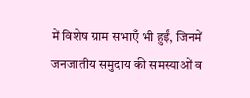में विशेष ग्राम सभाएँ भी हुईं, जिनमें जनजातीय समुदाय की समस्याओं व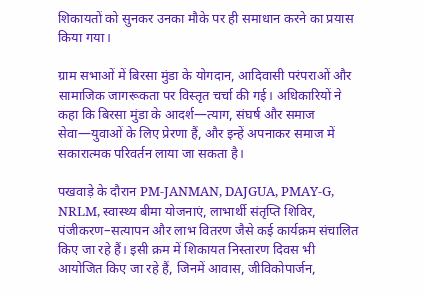शिकायतों को सुनकर उनका मौके पर ही समाधान करने का प्रयास किया गया।

ग्राम सभाओं में बिरसा मुंडा के योगदान, आदिवासी परंपराओं और सामाजिक जागरूकता पर विस्तृत चर्चा की गई। अधिकारियों ने कहा कि बिरसा मुंडा के आदर्श—त्याग, संघर्ष और समाज सेवा—युवाओं के लिए प्रेरणा हैं, और इन्हें अपनाकर समाज में सकारात्मक परिवर्तन लाया जा सकता है।

पखवाड़े के दौरान PM-JANMAN, DAJGUA, PMAY-G, NRLM, स्वास्थ्य बीमा योजनाएं, लाभार्थी संतृप्ति शिविर, पंजीकरण–सत्यापन और लाभ वितरण जैसे कई कार्यक्रम संचालित किए जा रहे हैं। इसी क्रम में शिकायत निस्तारण दिवस भी आयोजित किए जा रहे हैं, जिनमें आवास, जीविकोपार्जन,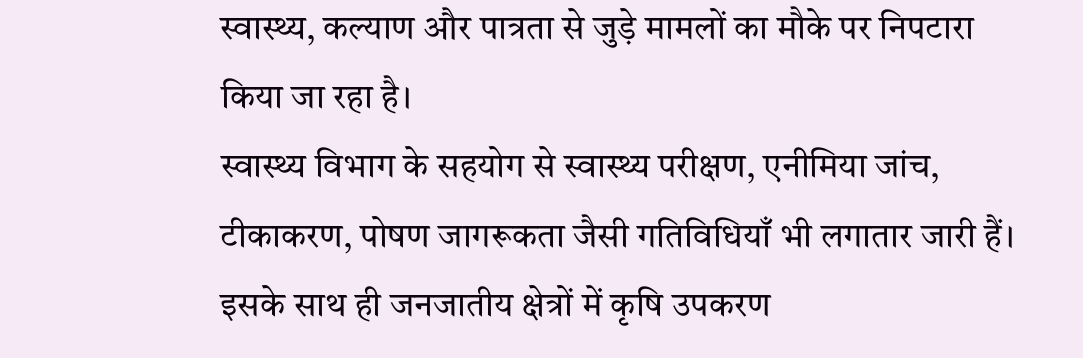स्वास्थ्य, कल्याण और पात्रता से जुड़े मामलों का मौके पर निपटारा किया जा रहा है।
स्वास्थ्य विभाग के सहयोग से स्वास्थ्य परीक्षण, एनीमिया जांच, टीकाकरण, पोषण जागरूकता जैसी गतिविधियाँ भी लगातार जारी हैं। इसके साथ ही जनजातीय क्षेत्रों में कृषि उपकरण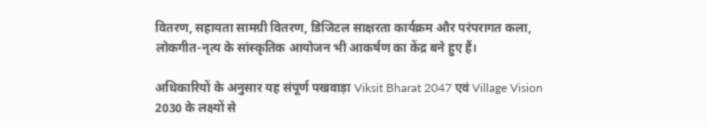वितरण, सहायता सामग्री वितरण, डिजिटल साक्षरता कार्यक्रम और परंपरागत कला, लोकगीत-नृत्य के सांस्कृतिक आयोजन भी आकर्षण का केंद्र बने हुए हैं।

अधिकारियों के अनुसार यह संपूर्ण पखवाड़ा Viksit Bharat 2047 एवं Village Vision 2030 के लक्ष्यों से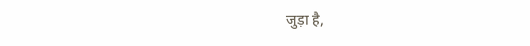जुड़ा है,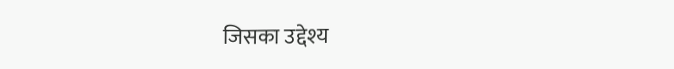जिसका उद्देश्य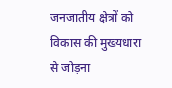जनजातीय क्षेत्रों को विकास की मुख्यधारा से जोड़ना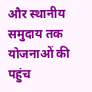और स्थानीय समुदाय तक योजनाओं की पहुंच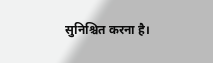सुनिश्चित करना है।